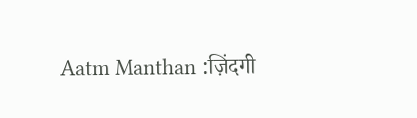Aatm Manthan :ज़िंदगी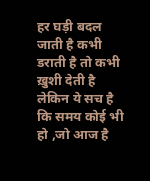हर घड़ी बदल जाती है कभी डराती है तो कभी ख़ुशी देती है लेकिन ये सच है कि समय कोई भी हो ,जो आज है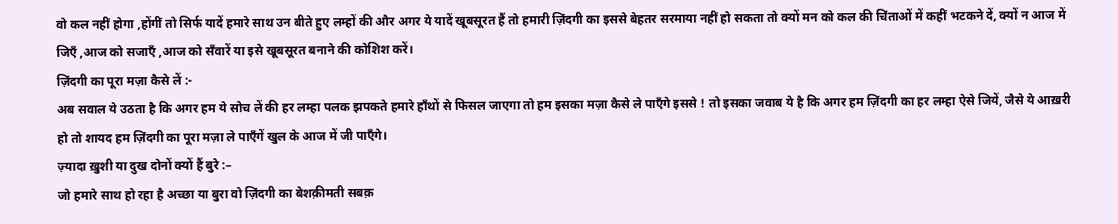वो कल नहीं होगा ,होंगीं तो सिर्फ यादें हमारे साथ उन बीते हुए लम्हों की और अगर ये यादें खूबसूरत हैं तो हमारी ज़िंदगी का इससे बेहतर सरमाया नहीं हो सकता तो क्यों मन को कल की चिंताओं में कहीं भटकने दें, क्यों न आज में जिएँ ,आज को सजाएँ ,आज को सँवारें या इसे खूबसूरत बनाने की कोशिश करें।
ज़िंदगी का पूरा मज़ा कैसे लें :-
अब सवाल ये उठता है कि अगर हम ये सोच लें की हर लम्हा पलक झपकते हमारे हाँथों से फिसल जाएगा तो हम इसका मज़ा कैसे ले पाएँगे इससे ! तो इसका जवाब ये है कि अगर हम ज़िंदगी का हर लम्हा ऐसे जियें, जैसे ये आख़री हो तो शायद हम ज़िंदगी का पूरा मज़ा ले पाएँगें खुल के आज में जी पाएँगे।
ज़्यादा ख़ुशी या दुख दोनों क्यों हैं बुरे :–
जो हमारे साथ हो रहा है अच्छा या बुरा वो ज़िंदगी का बेशक़ीमती सबक़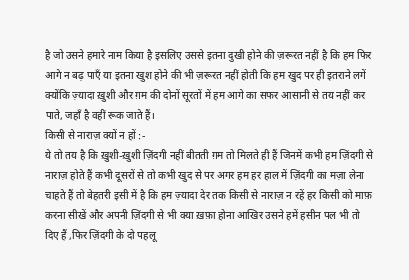है जो उसने हमारे नाम किया है इसलिए उससे इतना दुखी होने की ज़रूरत नहीं है कि हम फिर आगे न बढ़ पाएँ या इतना खुश होने की भी ज़रूरत नहीं होती कि हम खुद पर ही इतराने लगें क्योंकि ज़्यादा ख़ुशी और ग़म की दोनों सूरतों में हम आगे का सफर आसानी से तय नहीं कर पाते, जहाँ है वहीं रूक जाते हैं।
किसी से नाराज़ क्यों न हों :-
ये तो तय है कि ख़ुशी-ख़ुशी ज़िंदगी नहीं बीतती ग़म तो मिलते ही हैं जिनमें कभी हम ज़िंदगी से नाराज़ होते हैं कभी दूसरों से तो कभी खुद से पर अगर हम हर हाल में ज़िंदगी का मज़ा लेना चाहते हैं तो बेहतरी इसी में है कि हम ज़्यादा देर तक किसी से नाराज़ न रहें हर किसी को माफ़ करना सीखें और अपनी ज़िंदगी से भी क्या ख़फ़ा होना आखिर उसने हमें हसीन पल भी तो दिए हैं ,फिर ज़िंदगी के दो पहलू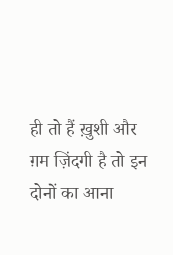ही तो हैं ख़ुशी और ग़म ज़िंदगी है तो इन दोनों का आना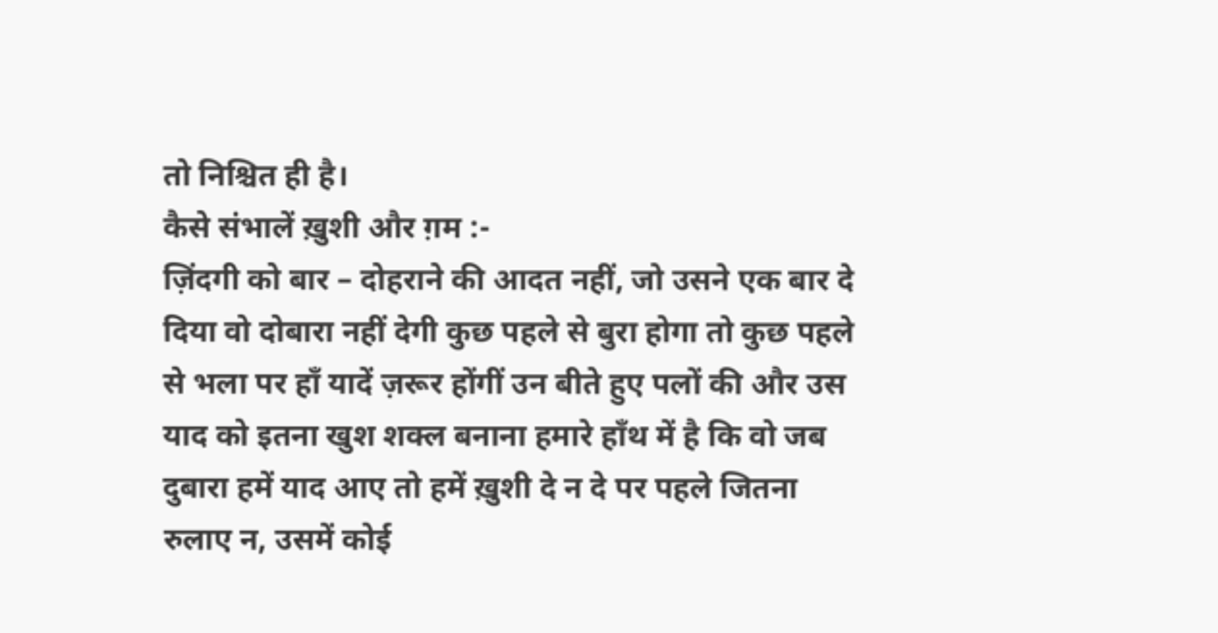तो निश्चित ही है।
कैसे संभालें ख़ुशी और ग़म :-
ज़िंदगी को बार – दोहराने की आदत नहीं, जो उसने एक बार दे दिया वो दोबारा नहीं देगी कुछ पहले से बुरा होगा तो कुछ पहले से भला पर हाँ यादें ज़रूर होंगीं उन बीते हुए पलों की और उस याद को इतना खुश शक्ल बनाना हमारे हाँथ में है कि वो जब दुबारा हमें याद आए तो हमें ख़ुशी दे न दे पर पहले जितना रुलाए न, उसमें कोई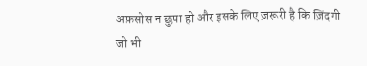अफ़सोस न छुपा हो और इसके लिए ज़रूरी है कि ज़िंदगी जो भी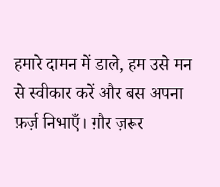हमारे दामन में डाले, हम उसे मन से स्वीकार करें और बस अपना फ़र्ज़ निभाएँ। ग़ौर ज़रूर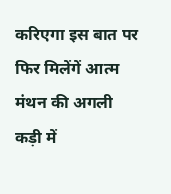करिएगा इस बात पर फिर मिलेंगें आत्म मंथन की अगली कड़ी में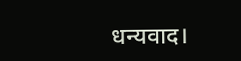धन्यवाद।